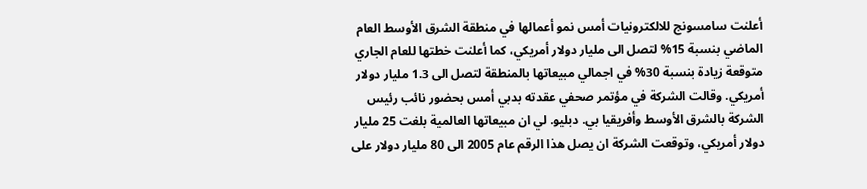أعلنت سامسونج للالكترونيات أمس نمو أعمالها في منطقة الشرق الأوسط العام الماضي بنسبة 15% لتصل الى مليار دولار أمريكي، كما أعلنت خطتها للعام الجاري متوقعة زيادة بنسبة 30% في اجمالي مبيعاتها بالمنطقة لتصل الى 1.3 مليار دولار أمريكي. وقالت الشركة في مؤتمر صحفي عقدته بدبي أمس بحضور نائب رئيس الشركة بالشرق الأوسط وأفريقيا بي. دبليو. لي ان مبيعاتها العالمية بلغت 25 مليار دولار أمريكي، وتوقعت الشركة ان يصل هذا الرقم عام 2005 الى 80 مليار دولار على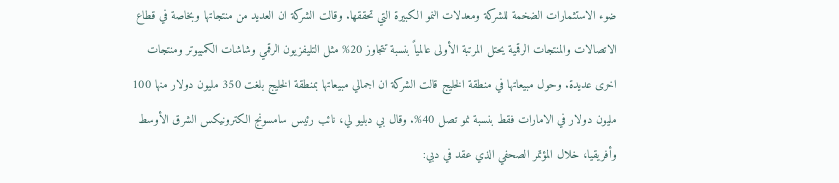ضوء الاستثمارات الضخمة للشركة ومعدلات النمو الكبيرة التي تحققها. وقالت الشركة ان العديد من منتجاتها وبخاصة في قطاع الاتصالات والمنتجات الرقمية يحتل المرتبة الأولى عالمياً بنسبة تتجاوز 20% مثل التليفزيون الرقمي وشاشات الكمبيوتر ومنتجات اخرى عديدة. وحول مبيعاتها في منطقة الخليج قالت الشركة ان اجمالي مبيعاتها بمنطقة الخليج بلغت 350 مليون دولار منها 100 مليون دولار في الامارات فقط بنسبة نمو تصل 40%. وقال بي دبليو لي، نائب رئيس سامسونج الكترونيكس الشرق الأوسط وأفريقيا، خلال المؤتمر الصحفي الذي عقد في دبي: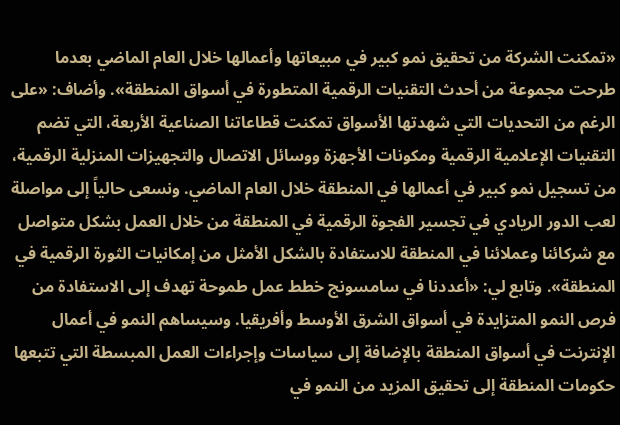«تمكنت الشركة من تحقيق نمو كبير في مبيعاتها وأعمالها خلال العام الماضي بعدما طرحت مجموعة من أحدث التقنيات الرقمية المتطورة في أسواق المنطقة». وأضاف: «على الرغم من التحديات التي شهدتها الأسواق تمكنت قطاعاتنا الصناعية الأربعة، التي تضم التقنيات الإعلامية الرقمية ومكونات الأجهزة ووسائل الاتصال والتجهيزات المنزلية الرقمية، من تسجيل نمو كبير في أعمالها في المنطقة خلال العام الماضي. ونسعى حالياً إلى مواصلة لعب الدور الريادي في تجسير الفجوة الرقمية في المنطقة من خلال العمل بشكل متواصل مع شركائنا وعملائنا في المنطقة للاستفادة بالشكل الأمثل من إمكانيات الثورة الرقمية في المنطقة». وتابع لي: «أعددنا في سامسونج خطط عمل طموحة تهدف إلى الاستفادة من فرص النمو المتزايدة في أسواق الشرق الأوسط وأفريقيا. وسيساهم النمو في أعمال الإنترنت في أسواق المنطقة بالإضافة إلى سياسات وإجراءات العمل المبسطة التي تتبعها حكومات المنطقة إلى تحقيق المزيد من النمو في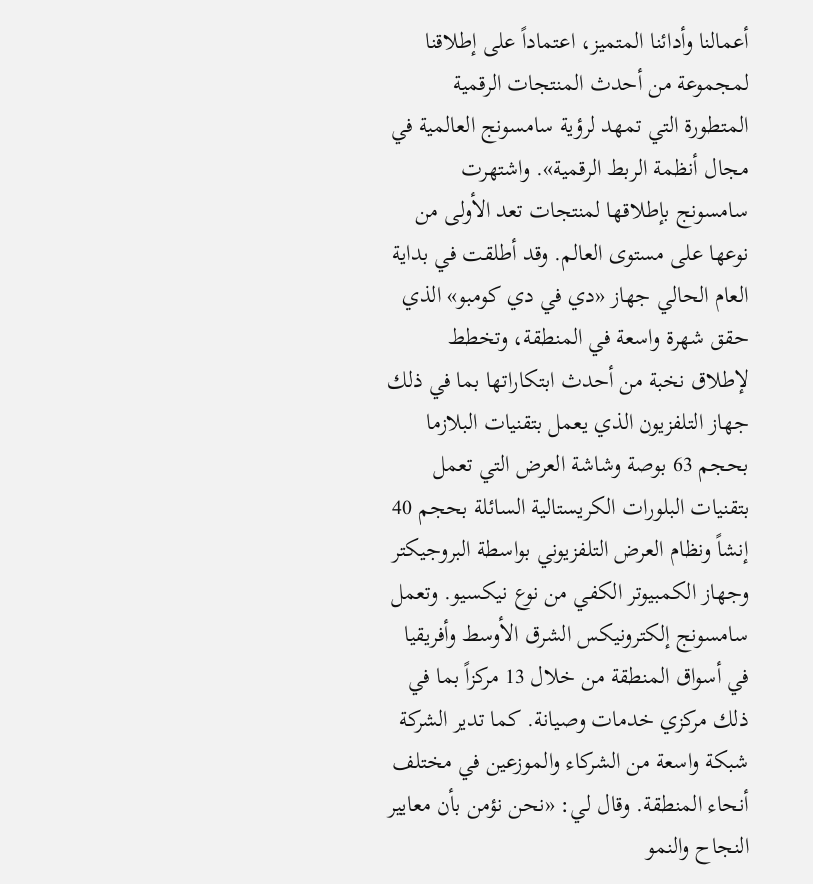أعمالنا وأدائنا المتميز، اعتماداً على إطلاقنا لمجموعة من أحدث المنتجات الرقمية المتطورة التي تمهد لرؤية سامسونج العالمية في مجال أنظمة الربط الرقمية». واشتهرت سامسونج بإطلاقها لمنتجات تعد الأولى من نوعها على مستوى العالم. وقد أطلقت في بداية العام الحالي جهاز «دي في دي كومبو» الذي حقق شهرة واسعة في المنطقة، وتخطط لإطلاق نخبة من أحدث ابتكاراتها بما في ذلك جهاز التلفزيون الذي يعمل بتقنيات البلازما بحجم 63 بوصة وشاشة العرض التي تعمل بتقنيات البلورات الكريستالية السائلة بحجم 40 إنشاً ونظام العرض التلفزيوني بواسطة البروجيكتر وجهاز الكمبيوتر الكفي من نوع نيكسيو. وتعمل سامسونج إلكترونيكس الشرق الأوسط وأفريقيا في أسواق المنطقة من خلال 13 مركزاً بما في ذلك مركزي خدمات وصيانة. كما تدير الشركة شبكة واسعة من الشركاء والموزعين في مختلف أنحاء المنطقة. وقال لي: «نحن نؤمن بأن معايير النجاح والنمو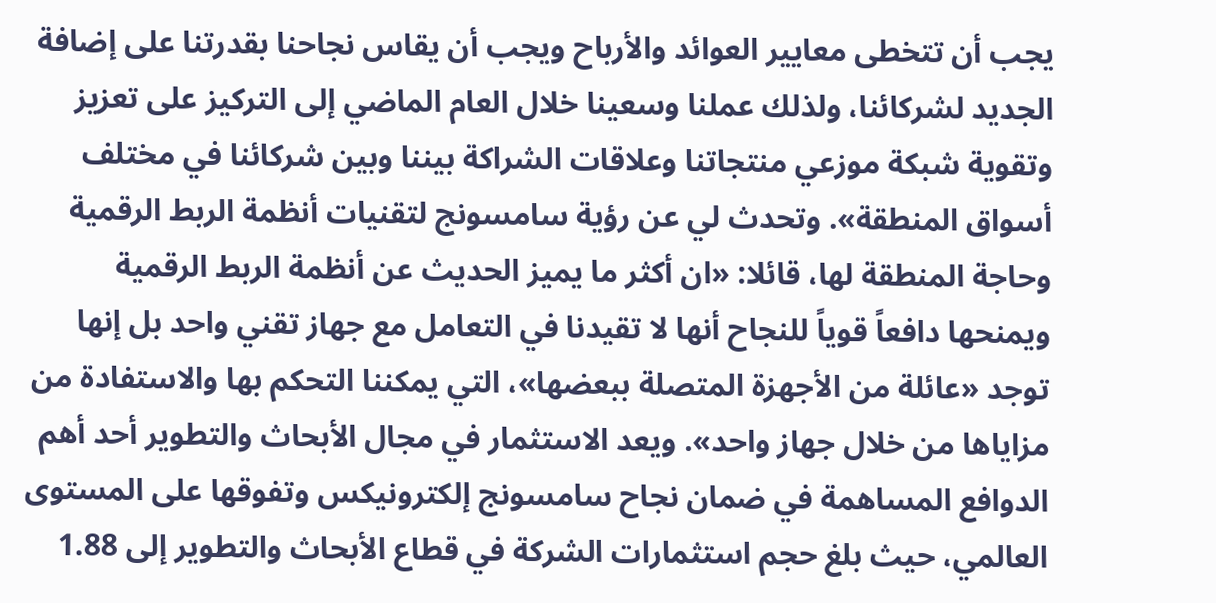يجب أن تتخطى معايير العوائد والأرباح ويجب أن يقاس نجاحنا بقدرتنا على إضافة الجديد لشركائنا، ولذلك عملنا وسعينا خلال العام الماضي إلى التركيز على تعزيز وتقوية شبكة موزعي منتجاتنا وعلاقات الشراكة بيننا وبين شركائنا في مختلف أسواق المنطقة». وتحدث لي عن رؤية سامسونج لتقنيات أنظمة الربط الرقمية وحاجة المنطقة لها، قائلا: «ان أكثر ما يميز الحديث عن أنظمة الربط الرقمية ويمنحها دافعاً قوياً للنجاح أنها لا تقيدنا في التعامل مع جهاز تقني واحد بل إنها توجد «عائلة من الأجهزة المتصلة ببعضها»، التي يمكننا التحكم بها والاستفادة من مزاياها من خلال جهاز واحد». ويعد الاستثمار في مجال الأبحاث والتطوير أحد أهم الدوافع المساهمة في ضمان نجاح سامسونج إلكترونيكس وتفوقها على المستوى العالمي، حيث بلغ حجم استثمارات الشركة في قطاع الأبحاث والتطوير إلى 1.88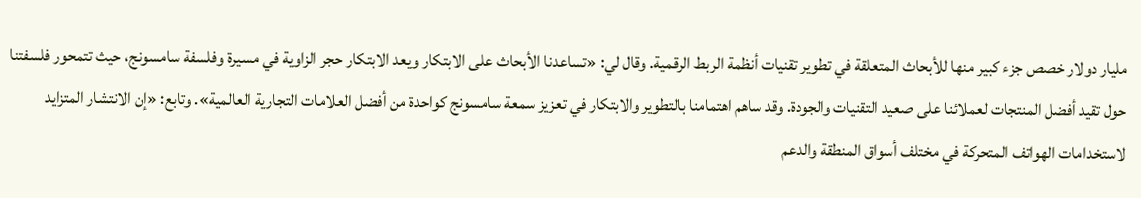مليار دولار خصص جزء كبير منها للأبحاث المتعلقة في تطوير تقنيات أنظمة الربط الرقمية. وقال لي: «تساعدنا الأبحاث على الابتكار ويعد الابتكار حجر الزاوية في مسيرة وفلسفة سامسونج، حيث تتمحور فلسفتنا حول تقيد أفضل المنتجات لعملائنا على صعيد التقنيات والجودة. وقد ساهم اهتمامنا بالتطوير والابتكار في تعزيز سمعة سامسونج كواحدة من أفضل العلامات التجارية العالمية». وتابع: «إن الانتشار المتزايد لاستخدامات الهواتف المتحركة في مختلف أسواق المنطقة والدعم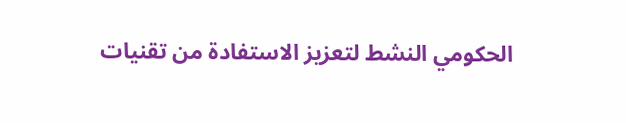الحكومي النشط لتعزيز الاستفادة من تقنيات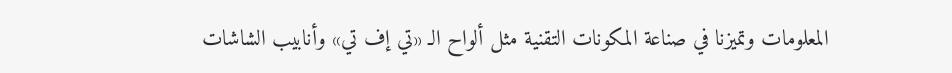المعلومات وتميزنا في صناعة المكونات التقنية مثل ألواح الـ «تي إف تي» وأنابيب الشاشات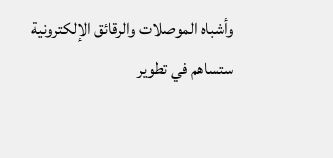وأشباه الموصلات والرقائق الإلكترونية ستساهم في تطوير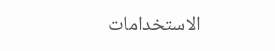الاستخدامات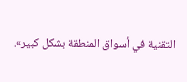التقنية في أسواق المنطقة بشكل كبير».